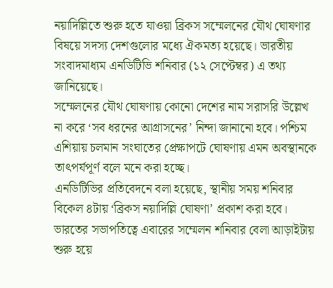নয়াদিল্লিতে শুরু হতে যাওয়া ব্রিকস সম্মেলনের যৌথ ঘোষণার বিষয়ে সদস্য দেশগুলোর মধ্যে ঐকমত্য হয়েছে। ভারতীয় সংবাদমাধ্যম এনডিটিভি শনিবার (১২ সেপ্টেম্বর) এ তথ্য জানিয়েছে।
সম্মেলনের যৌথ ঘোষণায় কোনো দেশের নাম সরাসরি উল্লেখ না করে ‘সব ধরনের আগ্রাসনের’ নিন্দা জানানো হবে। পশ্চিম এশিয়ায় চলমান সংঘাতের প্রেক্ষাপটে ঘোষণায় এমন অবস্থানকে তাৎপর্যপূর্ণ বলে মনে করা হচ্ছে।
এনডিটিভির প্রতিবেদনে বলা হয়েছে, স্থানীয় সময় শনিবার বিকেল ৪টায় ‘ব্রিকস নয়াদিল্লি ঘোষণা’ প্রকাশ করা হবে। ভারতের সভাপতিত্বে এবারের সম্মেলন শনিবার বেলা আড়াইটায় শুরু হয়ে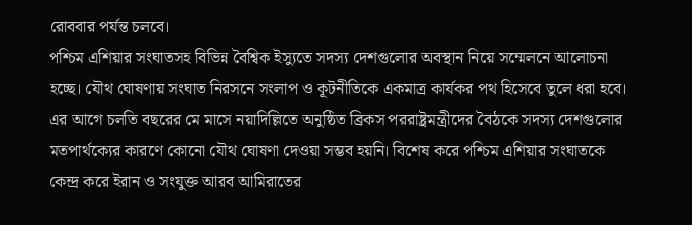রোববার পর্যন্ত চলবে।
পশ্চিম এশিয়ার সংঘাতসহ বিভিন্ন বৈশ্বিক ইস্যুতে সদস্য দেশগুলোর অবস্থান নিয়ে সম্মেলনে আলোচনা হচ্ছে। যৌথ ঘোষণায় সংঘাত নিরসনে সংলাপ ও কূটনীতিকে একমাত্র কার্যকর পথ হিসেবে তুলে ধরা হবে।
এর আগে চলতি বছরের মে মাসে নয়াদিল্লিতে অনুষ্ঠিত ব্রিকস পররাষ্ট্রমন্ত্রীদের বৈঠকে সদস্য দেশগুলোর মতপার্থক্যের কারণে কোনো যৌথ ঘোষণা দেওয়া সম্ভব হয়নি। বিশেষ করে পশ্চিম এশিয়ার সংঘাতকে কেন্দ্র করে ইরান ও সংযুক্ত আরব আমিরাতের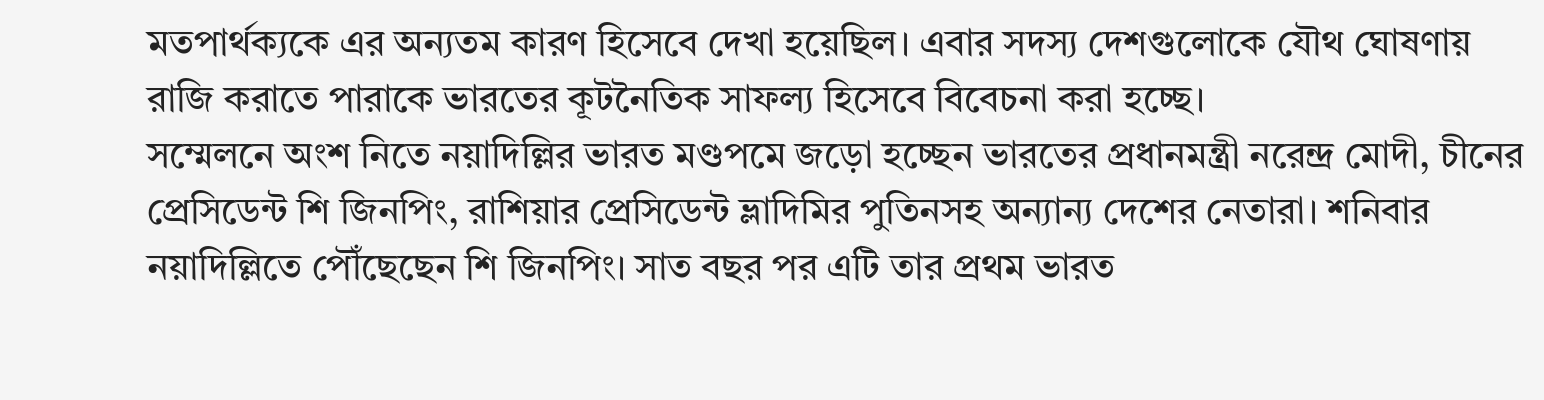মতপার্থক্যকে এর অন্যতম কারণ হিসেবে দেখা হয়েছিল। এবার সদস্য দেশগুলোকে যৌথ ঘোষণায় রাজি করাতে পারাকে ভারতের কূটনৈতিক সাফল্য হিসেবে বিবেচনা করা হচ্ছে।
সম্মেলনে অংশ নিতে নয়াদিল্লির ভারত মণ্ডপমে জড়ো হচ্ছেন ভারতের প্রধানমন্ত্রী নরেন্দ্র মোদী, চীনের প্রেসিডেন্ট শি জিনপিং, রাশিয়ার প্রেসিডেন্ট ভ্লাদিমির পুতিনসহ অন্যান্য দেশের নেতারা। শনিবার নয়াদিল্লিতে পৌঁছেছেন শি জিনপিং। সাত বছর পর এটি তার প্রথম ভারত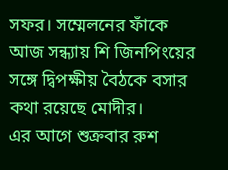সফর। সম্মেলনের ফাঁকে আজ সন্ধ্যায় শি জিনপিংয়ের সঙ্গে দ্বিপক্ষীয় বৈঠকে বসার কথা রয়েছে মোদীর।
এর আগে শুক্রবার রুশ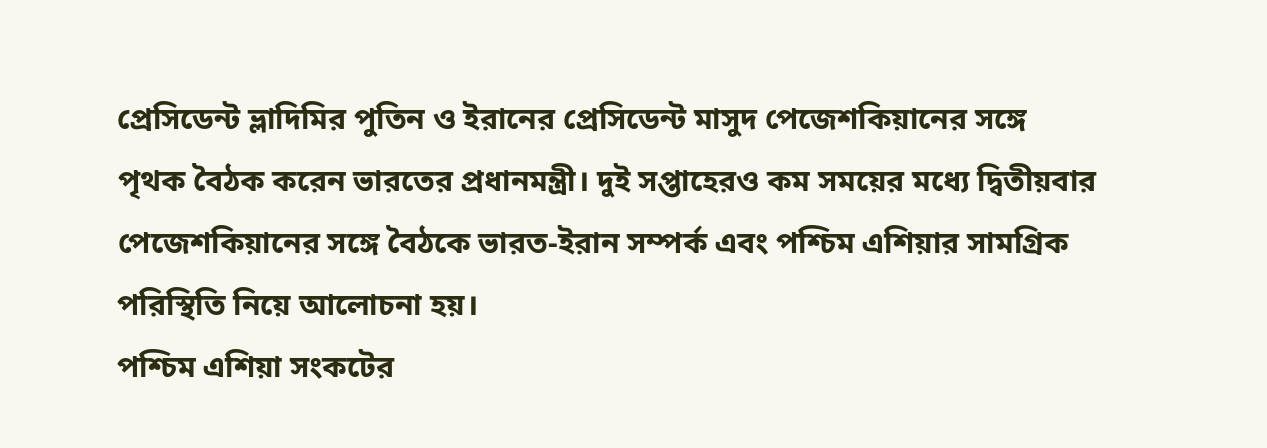প্রেসিডেন্ট ভ্লাদিমির পুতিন ও ইরানের প্রেসিডেন্ট মাসুদ পেজেশকিয়ানের সঙ্গে পৃথক বৈঠক করেন ভারতের প্রধানমন্ত্রী। দুই সপ্তাহেরও কম সময়ের মধ্যে দ্বিতীয়বার পেজেশকিয়ানের সঙ্গে বৈঠকে ভারত-ইরান সম্পর্ক এবং পশ্চিম এশিয়ার সামগ্রিক পরিস্থিতি নিয়ে আলোচনা হয়।
পশ্চিম এশিয়া সংকটের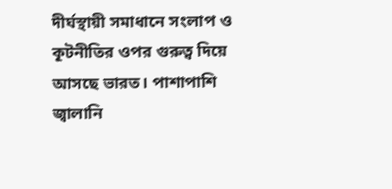দীর্ঘস্থায়ী সমাধানে সংলাপ ও কূটনীতির ওপর গুরুত্ব দিয়ে আসছে ভারত। পাশাপাশি জ্বালানি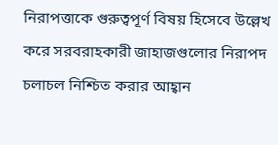নিরাপত্তাকে গুরুত্বপূর্ণ বিষয় হিসেবে উল্লেখ করে সরবরাহকারী জাহাজগুলোর নিরাপদ চলাচল নিশ্চিত করার আহ্বান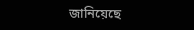জানিয়েছে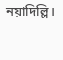নয়াদিল্লি।